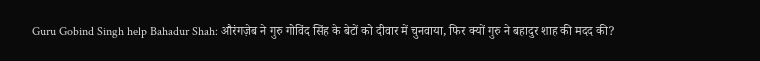Guru Gobind Singh help Bahadur Shah: औरंगज़ेब ने गुरु गोविंद सिंह के बेटों को दीवार में चुनवाया, फिर क्यों गुरु ने बहादुर शाह की मदद की?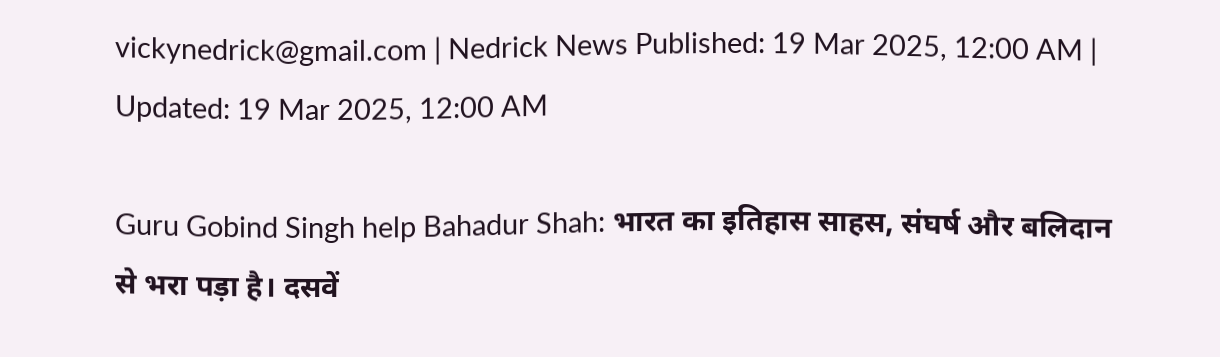vickynedrick@gmail.com | Nedrick News Published: 19 Mar 2025, 12:00 AM | Updated: 19 Mar 2025, 12:00 AM

Guru Gobind Singh help Bahadur Shah: भारत का इतिहास साहस, संघर्ष और बलिदान से भरा पड़ा है। दसवें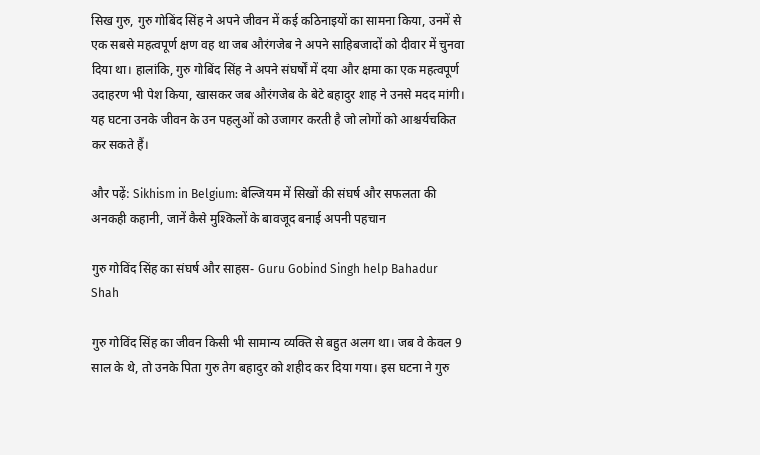सिख गुरु, गुरु गोबिंद सिंह ने अपने जीवन में कई कठिनाइयों का सामना किया, उनमें से एक सबसे महत्वपूर्ण क्षण वह था जब औरंगजेब ने अपने साहिबजादों को दीवार में चुनवा दिया था। हालांकि, गुरु गोबिंद सिंह ने अपने संघर्षों में दया और क्षमा का एक महत्वपूर्ण उदाहरण भी पेश किया, खासकर जब औरंगजेब के बेटे बहादुर शाह ने उनसे मदद मांगी। यह घटना उनके जीवन के उन पहलुओं को उजागर करती है जो लोगों को आश्चर्यचकित कर सकते हैं।

और पढ़ें: Sikhism in Belgium: बेल्जियम में सिखों की संघर्ष और सफलता की अनकही कहानी, जानें कैसे मुश्किलों के बावजूद बनाई अपनी पहचान

गुरु गोविंद सिंह का संघर्ष और साहस- Guru Gobind Singh help Bahadur Shah

गुरु गोविंद सिंह का जीवन किसी भी सामान्य व्यक्ति से बहुत अलग था। जब वे केवल 9 साल के थे, तो उनके पिता गुरु तेग बहादुर को शहीद कर दिया गया। इस घटना ने गुरु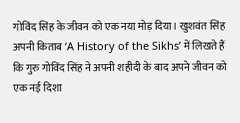गोविंद सिंह के जीवन को एक नया मोड़ दिया। खुशवंत सिंह अपनी किताब ‘A History of the Sikhs’ में लिखते हैं कि गुरु गोविंद सिंह ने अपनी शहीदी के बाद अपने जीवन को एक नई दिशा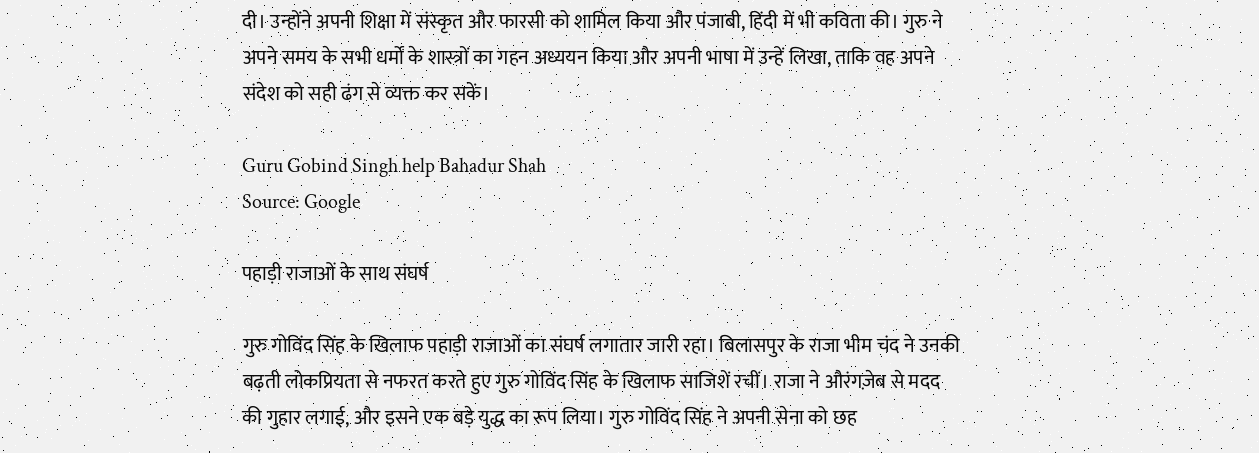दी। उन्होंने अपनी शिक्षा में संस्कृत और फारसी को शामिल किया और पंजाबी, हिंदी में भी कविता की। गुरु ने अपने समय के सभी धर्मों के शास्त्रों का गहन अध्ययन किया और अपनी भाषा में उन्हें लिखा, ताकि वह अपने संदेश को सही ढंग से व्यक्त कर सकें।

Guru Gobind Singh help Bahadur Shah
Source: Google

पहाड़ी राजाओं के साथ संघर्ष

गुरु गोविंद सिंह के खिलाफ पहाड़ी राजाओं का संघर्ष लगातार जारी रहा। बिलासपुर के राजा भीम चंद ने उनकी बढ़ती लोकप्रियता से नफरत करते हुए गुरु गोविंद सिंह के खिलाफ साजिशें रचीं। राजा ने औरंगज़ेब से मदद की गुहार लगाई, और इसने एक बड़े युद्ध का रूप लिया। गुरु गोविंद सिंह ने अपनी सेना को छह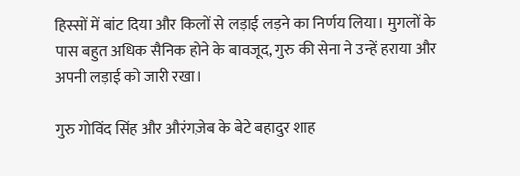हिस्सों में बांट दिया और किलों से लड़ाई लड़ने का निर्णय लिया। मुगलों के पास बहुत अधिक सैनिक होने के बावजूद, गुरु की सेना ने उन्हें हराया और अपनी लड़ाई को जारी रखा।

गुरु गोविंद सिंह और औरंगज़ेब के बेटे बहादुर शाह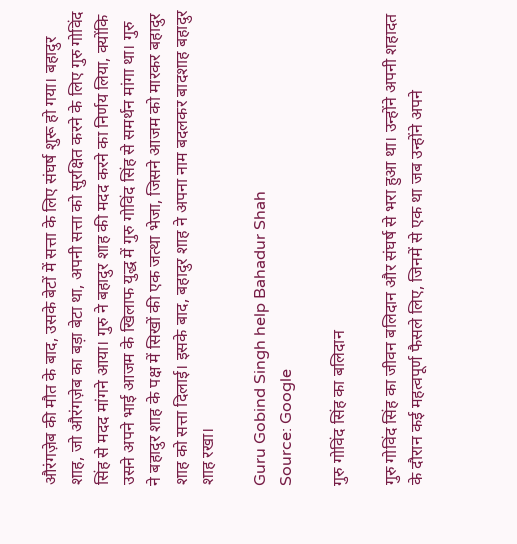औरंगज़ेब की मौत के बाद, उसके बेटों में सत्ता के लिए संघर्ष शुरू हो गया। बहादुर शाह, जो औरंगज़ेब का बड़ा बेटा था, अपनी सत्ता को सुरक्षित करने के लिए गुरु गोविंद सिंह से मदद मांगने आया। गुरु ने बहादुर शाह की मदद करने का निर्णय लिया, क्योंकि उसने अपने भाई आजम के खिलाफ युद्ध में गुरु गोविंद सिंह से समर्थन मांगा था। गुरु ने बहादुर शाह के पक्ष में सिखों की एक जत्था भेजा, जिसने आजम को मारकर बहादुर शाह को सत्ता दिलाई। इसके बाद, बहादुर शाह ने अपना नाम बदलकर बादशाह बहादुर शाह रखा।

Guru Gobind Singh help Bahadur Shah
Source: Google

गुरु गोविंद सिंह का बलिदान

गुरु गोविंद सिंह का जीवन बलिदान और संघर्ष से भरा हुआ था। उन्होंने अपनी शहादत के दौरान कई महत्वपूर्ण फैसले लिए, जिनमें से एक था जब उन्होंने अपने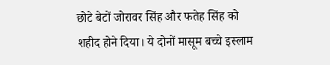छोटे बेटों जोरावर सिंह और फतेह सिंह को शहीद होने दिया। ये दोनों मासूम बच्चे इस्लाम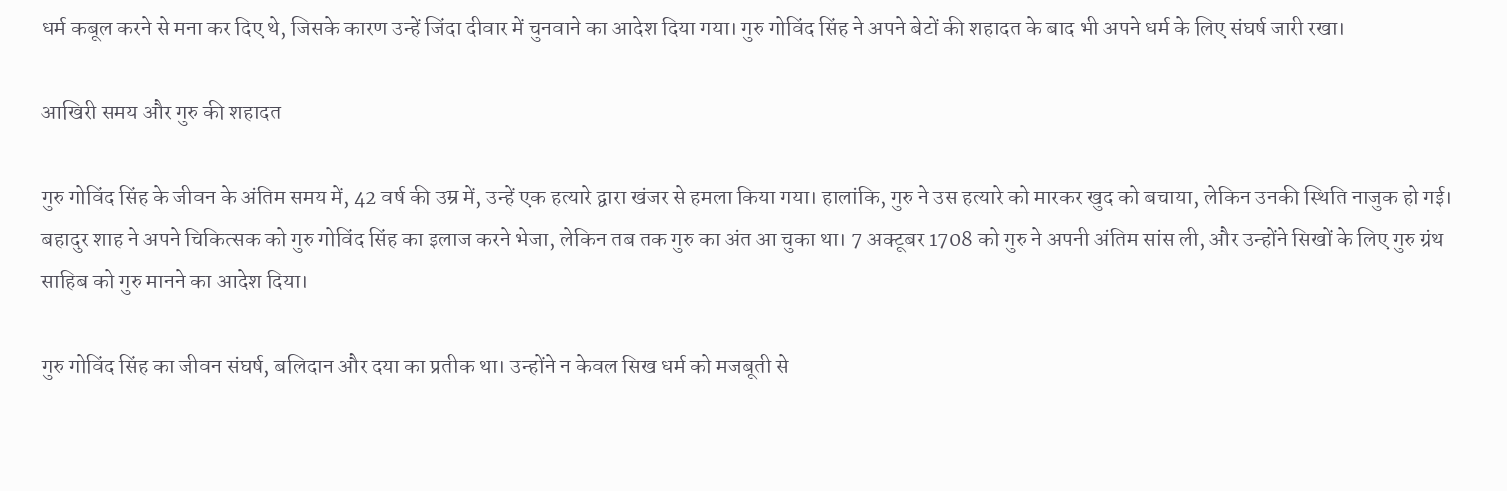धर्म कबूल करने से मना कर दिए थे, जिसके कारण उन्हें जिंदा दीवार में चुनवाने का आदेश दिया गया। गुरु गोविंद सिंह ने अपने बेटों की शहादत के बाद भी अपने धर्म के लिए संघर्ष जारी रखा।

आखिरी समय और गुरु की शहादत

गुरु गोविंद सिंह के जीवन के अंतिम समय में, 42 वर्ष की उम्र में, उन्हें एक हत्यारे द्वारा खंजर से हमला किया गया। हालांकि, गुरु ने उस हत्यारे को मारकर खुद को बचाया, लेकिन उनकी स्थिति नाजुक हो गई। बहादुर शाह ने अपने चिकित्सक को गुरु गोविंद सिंह का इलाज करने भेजा, लेकिन तब तक गुरु का अंत आ चुका था। 7 अक्टूबर 1708 को गुरु ने अपनी अंतिम सांस ली, और उन्होंने सिखों के लिए गुरु ग्रंथ साहिब को गुरु मानने का आदेश दिया।

गुरु गोविंद सिंह का जीवन संघर्ष, बलिदान और दया का प्रतीक था। उन्होंने न केवल सिख धर्म को मजबूती से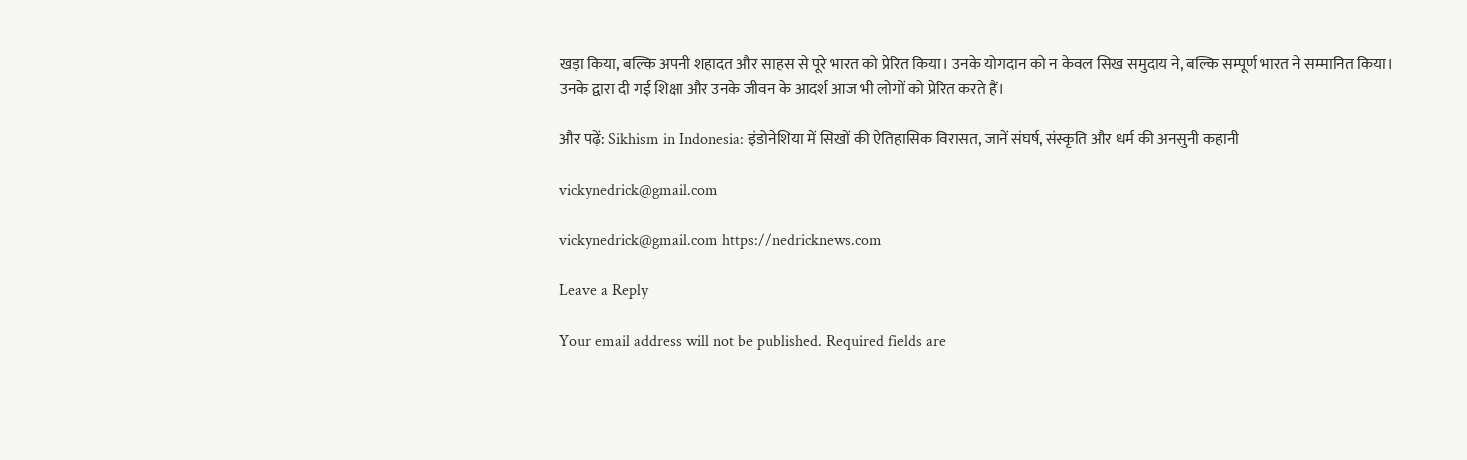खड़ा किया, बल्कि अपनी शहादत और साहस से पूरे भारत को प्रेरित किया। उनके योगदान को न केवल सिख समुदाय ने, बल्कि सम्पूर्ण भारत ने सम्मानित किया। उनके द्वारा दी गई शिक्षा और उनके जीवन के आदर्श आज भी लोगों को प्रेरित करते हैं।

और पढ़ें: Sikhism in Indonesia: इंडोनेशिया में सिखों की ऐतिहासिक विरासत, जानें संघर्ष, संस्कृति और धर्म की अनसुनी कहानी

vickynedrick@gmail.com

vickynedrick@gmail.com https://nedricknews.com

Leave a Reply

Your email address will not be published. Required fields are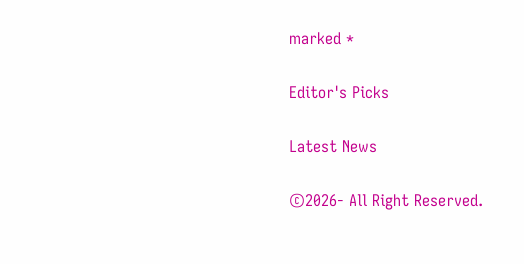marked *

Editor's Picks

Latest News

©2026- All Right Reserved.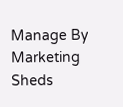Manage By Marketing Sheds